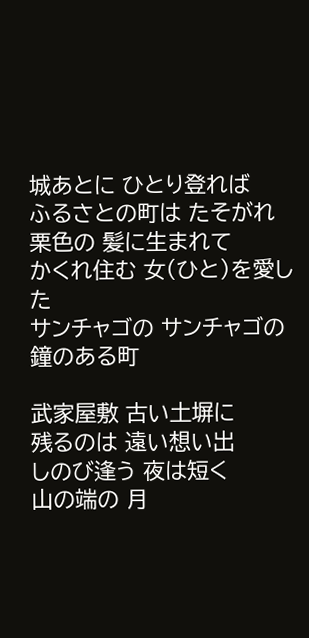城あとに ひとり登れば
ふるさとの町は たそがれ
栗色の 髪に生まれて
かくれ住む 女(ひと)を愛した
サンチャゴの サンチャゴの
鐘のある町

武家屋敷 古い土塀に
残るのは 遠い想い出
しのび逢う 夜は短く
山の端の 月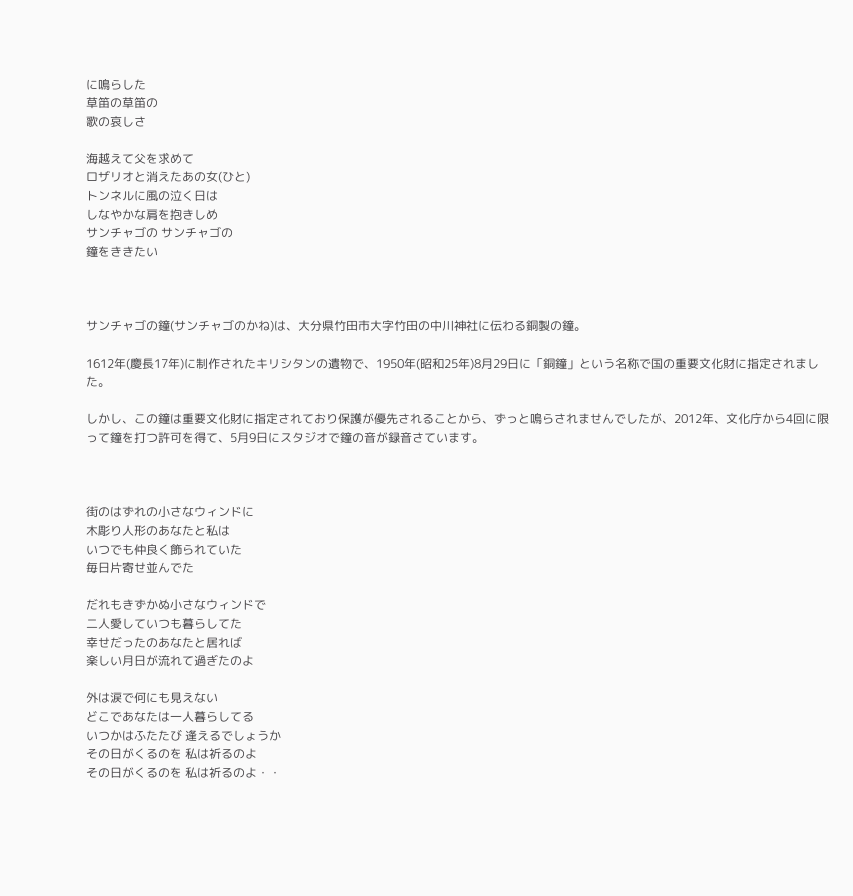に鳴らした
草笛の草笛の
歌の哀しさ

海越えて父を求めて
ロザリオと消えたあの女(ひと)
トンネルに風の泣く日は
しなやかな肩を抱きしめ
サンチャゴの サンチャゴの
鐘をききたい



サンチャゴの鐘(サンチャゴのかね)は、大分県竹田市大字竹田の中川神社に伝わる銅製の鐘。

1612年(慶長17年)に制作されたキリシタンの遺物で、1950年(昭和25年)8月29日に「銅鐘」という名称で国の重要文化財に指定されました。

しかし、この鐘は重要文化財に指定されており保護が優先されることから、ずっと鳴らされませんでしたが、2012年、文化庁から4回に限って鐘を打つ許可を得て、5月9日にスタジオで鐘の音が録音さています。



街のはずれの小さなウィンドに
木彫り人形のあなたと私は
いつでも仲良く飾られていた
毎日片寄せ並んでた

だれもきずかぬ小さなウィンドで
二人愛していつも暮らしてた
幸せだったのあなたと居れば
楽しい月日が流れて過ぎたのよ

外は涙で何にも見えない
どこであなたは一人暮らしてる
いつかはふたたび 逢えるでしょうか
その日がくるのを 私は祈るのよ
その日がくるのを 私は祈るのよ・・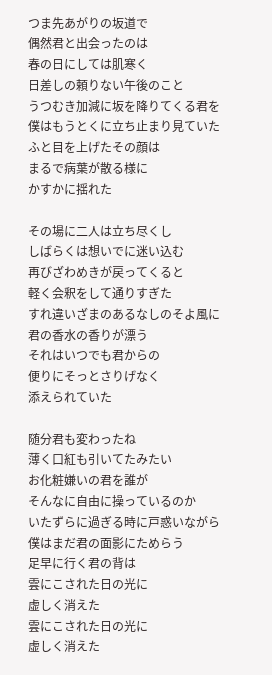つま先あがりの坂道で
偶然君と出会ったのは
春の日にしては肌寒く
日差しの頼りない午後のこと
うつむき加減に坂を降りてくる君を
僕はもうとくに立ち止まり見ていた
ふと目を上げたその顔は
まるで病葉が散る様に
かすかに揺れた

その場に二人は立ち尽くし
しばらくは想いでに迷い込む
再びざわめきが戻ってくると
軽く会釈をして通りすぎた
すれ違いざまのあるなしのそよ風に
君の香水の香りが漂う
それはいつでも君からの
便りにそっとさりげなく
添えられていた

随分君も変わったね
薄く口紅も引いてたみたい
お化粧嫌いの君を誰が
そんなに自由に操っているのか
いたずらに過ぎる時に戸惑いながら
僕はまだ君の面影にためらう
足早に行く君の背は
雲にこされた日の光に
虚しく消えた
雲にこされた日の光に
虚しく消えた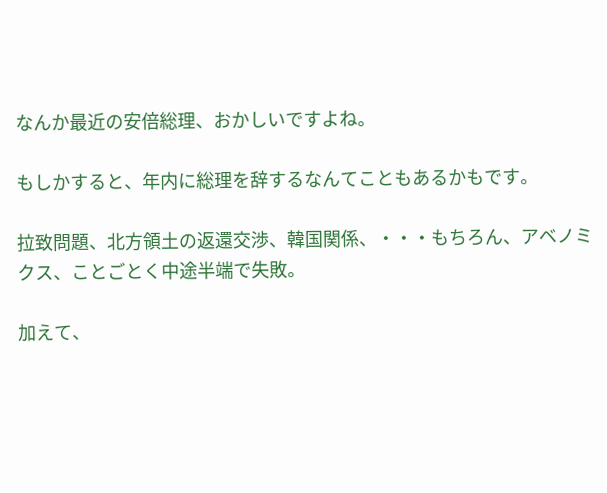なんか最近の安倍総理、おかしいですよね。

もしかすると、年内に総理を辞するなんてこともあるかもです。

拉致問題、北方領土の返還交渉、韓国関係、・・・もちろん、アベノミクス、ことごとく中途半端で失敗。

加えて、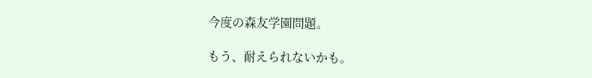今度の森友学園問題。

もう、耐えられないかも。